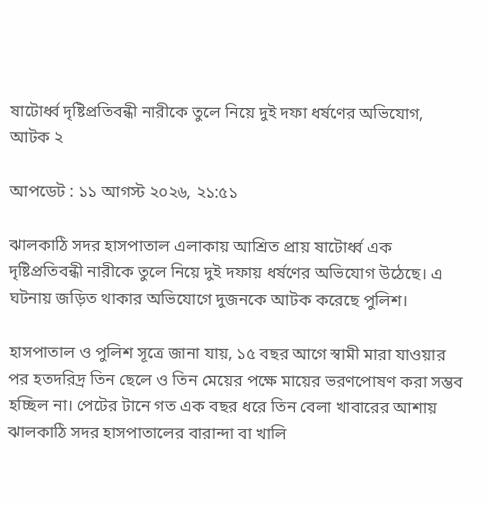ষাটোর্ধ্ব দৃষ্টিপ্রতিবন্ধী নারীকে তুলে নিয়ে দুই দফা ধর্ষণের অভিযোগ, আটক ২

আপডেট : ১১ আগস্ট ২০২৬, ২১:৫১

ঝালকাঠি সদর হাসপাতাল এলাকায় আশ্রিত প্রায় ষাটোর্ধ্ব এক দৃষ্টিপ্রতিবন্ধী নারীকে তুলে নিয়ে দুই দফায় ধর্ষণের অভিযোগ উঠেছে। এ ঘটনায় জড়িত থাকার অভিযোগে দুজনকে আটক করেছে পুলিশ।

হাসপাতাল ও পুলিশ সূত্রে জানা যায়, ১৫ বছর আগে স্বামী মারা যাওয়ার পর হতদরিদ্র তিন ছেলে ও তিন মেয়ের পক্ষে মায়ের ভরণপোষণ করা সম্ভব হচ্ছিল না। পেটের টানে গত এক বছর ধরে তিন বেলা খাবারের আশায় ঝালকাঠি সদর হাসপাতালের বারান্দা বা খালি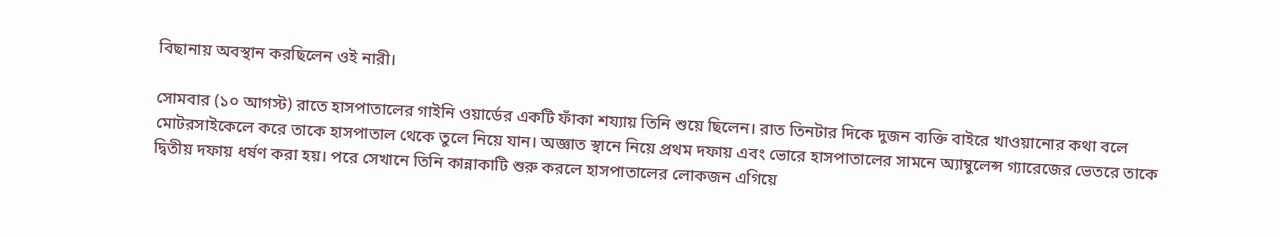বিছানায় অবস্থান করছিলেন ওই নারী।

সোমবার (১০ আগস্ট) রাতে হাসপাতালের গাইনি ওয়ার্ডের একটি ফাঁকা শয্যায় তিনি শুয়ে ছিলেন। রাত তিনটার দিকে দুজন ব্যক্তি বাইরে খাওয়ানোর কথা বলে মোটরসাইকেলে করে তাকে হাসপাতাল থেকে তুলে নিয়ে যান। অজ্ঞাত স্থানে নিয়ে প্রথম দফায় এবং ভোরে হাসপাতালের সামনে অ্যাম্বুলেন্স গ্যারেজের ভেতরে তাকে দ্বিতীয় দফায় ধর্ষণ করা হয়। পরে সেখানে তিনি কান্নাকাটি শুরু করলে হাসপাতালের লোকজন এগিয়ে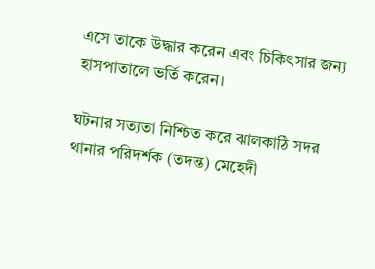এসে তাকে উদ্ধার করেন এবং চিকিৎসার জন্য হাসপাতালে ভর্তি করেন।

ঘটনার সত্যতা নিশ্চিত করে ঝালকাঠি সদর থানার পরিদর্শক (তদন্ত) মেহেদী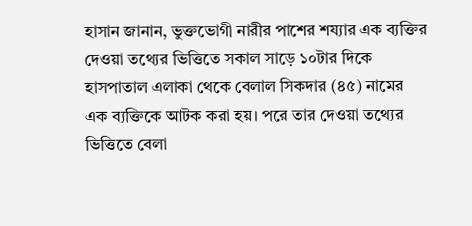হাসান জানান, ভুক্তভোগী নারীর পাশের শয্যার এক ব্যক্তির দেওয়া তথ্যের ভিত্তিতে সকাল সাড়ে ১০টার দিকে হাসপাতাল এলাকা থেকে বেলাল সিকদার (৪৫) নামের এক ব্যক্তিকে আটক করা হয়। পরে তার দেওয়া তথ্যের ভিত্তিতে বেলা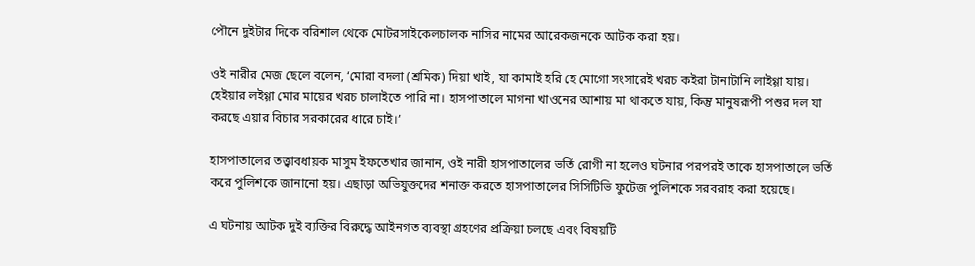পৌনে দুইটার দিকে বরিশাল থেকে মোটরসাইকেলচালক নাসির নামের আরেকজনকে আটক করা হয়।

ওই নারীর মেজ ছেলে বলেন, ‘মোরা বদলা (শ্রমিক) দিয়া খাই, যা কামাই হরি হে মোগো সংসারেই খরচ কইরা টানাটানি লাইগ্গা যায়। হেইয়ার লইগ্গা মোর মায়ের খরচ চালাইতে পারি না। হাসপাতালে মাগনা খাওনের আশায় মা থাকতে যায়, কিন্তু মানুষরূপী পশুর দল যা করছে এয়ার বিচার সরকারের ধারে চাই।’

হাসপাতালের তত্ত্বাবধায়ক মাসুম ইফতেখার জানান, ওই নারী হাসপাতালের ভর্তি রোগী না হলেও ঘটনার পরপরই তাকে হাসপাতালে ভর্তি করে পুলিশকে জানানো হয়। এছাড়া অভিযুক্তদের শনাক্ত করতে হাসপাতালের সিসিটিভি ফুটেজ পুলিশকে সরবরাহ করা হয়েছে।

এ ঘটনায় আটক দুই ব্যক্তির বিরুদ্ধে আইনগত ব্যবস্থা গ্রহণের প্রক্রিয়া চলছে এবং বিষয়টি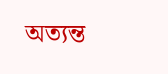অত্যন্ত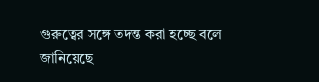গুরুত্বের সঙ্গে তদন্ত করা হচ্ছে বলে জানিয়েছে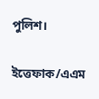পুলিশ।

ইত্তেফাক/এএম